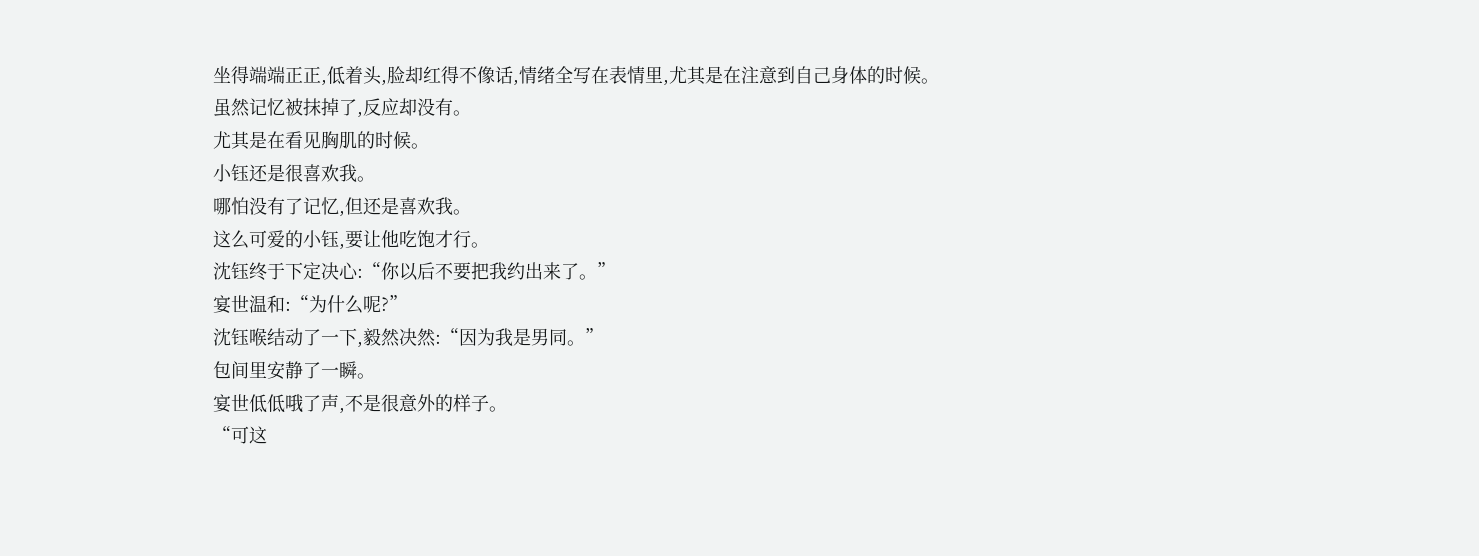坐得端端正正,低着头,脸却红得不像话,情绪全写在表情里,尤其是在注意到自己身体的时候。
虽然记忆被抹掉了,反应却没有。
尤其是在看见胸肌的时候。
小钰还是很喜欢我。
哪怕没有了记忆,但还是喜欢我。
这么可爱的小钰,要让他吃饱才行。
沈钰终于下定决心:“你以后不要把我约出来了。”
宴世温和:“为什么呢?”
沈钰喉结动了一下,毅然决然:“因为我是男同。”
包间里安静了一瞬。
宴世低低哦了声,不是很意外的样子。
“可这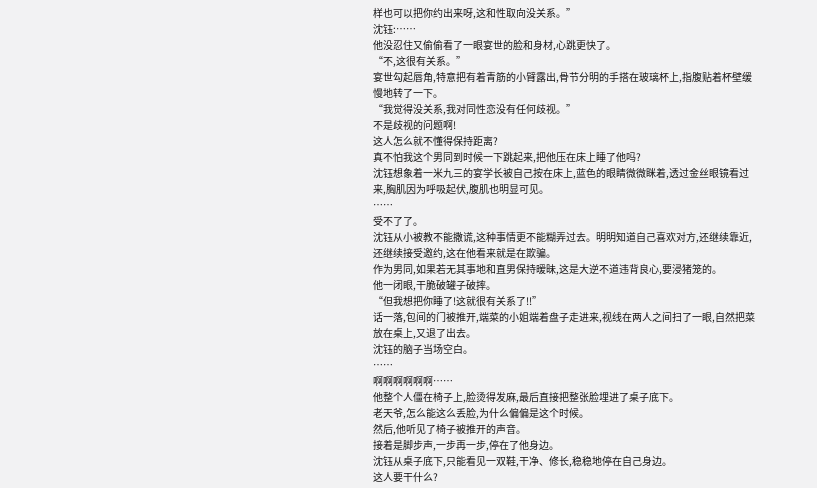样也可以把你约出来呀,这和性取向没关系。”
沈钰:……
他没忍住又偷偷看了一眼宴世的脸和身材,心跳更快了。
“不,这很有关系。”
宴世勾起唇角,特意把有着青筋的小臂露出,骨节分明的手搭在玻璃杯上,指腹贴着杯壁缓慢地转了一下。
“我觉得没关系,我对同性恋没有任何歧视。”
不是歧视的问题啊!
这人怎么就不懂得保持距离?
真不怕我这个男同到时候一下跳起来,把他压在床上睡了他吗?
沈钰想象着一米九三的宴学长被自己按在床上,蓝色的眼睛微微眯着,透过金丝眼镜看过来,胸肌因为呼吸起伏,腹肌也明显可见。
……
受不了了。
沈钰从小被教不能撒谎,这种事情更不能糊弄过去。明明知道自己喜欢对方,还继续靠近,还继续接受邀约,这在他看来就是在欺骗。
作为男同,如果若无其事地和直男保持暧昧,这是大逆不道违背良心,要浸猪笼的。
他一闭眼,干脆破罐子破摔。
“但我想把你睡了!这就很有关系了!!”
话一落,包间的门被推开,端菜的小姐端着盘子走进来,视线在两人之间扫了一眼,自然把菜放在桌上,又退了出去。
沈钰的脑子当场空白。
……
啊啊啊啊啊啊……
他整个人僵在椅子上,脸烫得发麻,最后直接把整张脸埋进了桌子底下。
老天爷,怎么能这么丢脸,为什么偏偏是这个时候。
然后,他听见了椅子被推开的声音。
接着是脚步声,一步再一步,停在了他身边。
沈钰从桌子底下,只能看见一双鞋,干净、修长,稳稳地停在自己身边。
这人要干什么?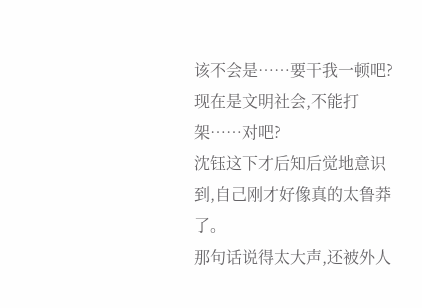该不会是……要干我一顿吧?
现在是文明社会,不能打架……对吧?
沈钰这下才后知后觉地意识到,自己刚才好像真的太鲁莽了。
那句话说得太大声,还被外人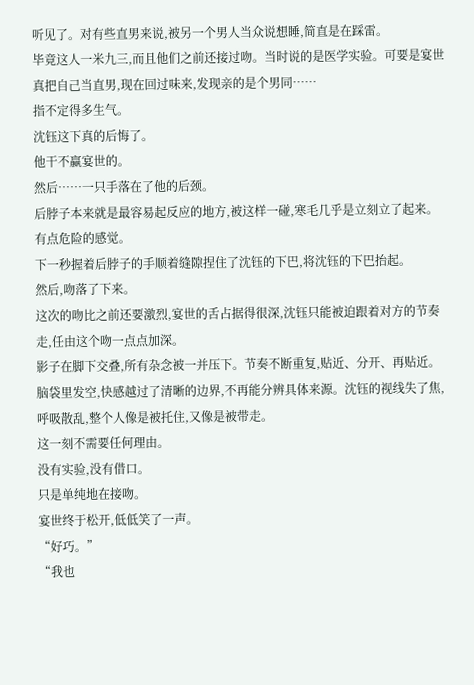听见了。对有些直男来说,被另一个男人当众说想睡,简直是在踩雷。
毕竟这人一米九三,而且他们之前还接过吻。当时说的是医学实验。可要是宴世真把自己当直男,现在回过味来,发现亲的是个男同……
指不定得多生气。
沈钰这下真的后悔了。
他干不赢宴世的。
然后……一只手落在了他的后颈。
后脖子本来就是最容易起反应的地方,被这样一碰,寒毛几乎是立刻立了起来。
有点危险的感觉。
下一秒握着后脖子的手顺着缝隙捏住了沈钰的下巴,将沈钰的下巴抬起。
然后,吻落了下来。
这次的吻比之前还要激烈,宴世的舌占据得很深,沈钰只能被迫跟着对方的节奏走,任由这个吻一点点加深。
影子在脚下交叠,所有杂念被一并压下。节奏不断重复,贴近、分开、再贴近。
脑袋里发空,快感越过了清晰的边界,不再能分辨具体来源。沈钰的视线失了焦,呼吸散乱,整个人像是被托住,又像是被带走。
这一刻不需要任何理由。
没有实验,没有借口。
只是单纯地在接吻。
宴世终于松开,低低笑了一声。
“好巧。”
“我也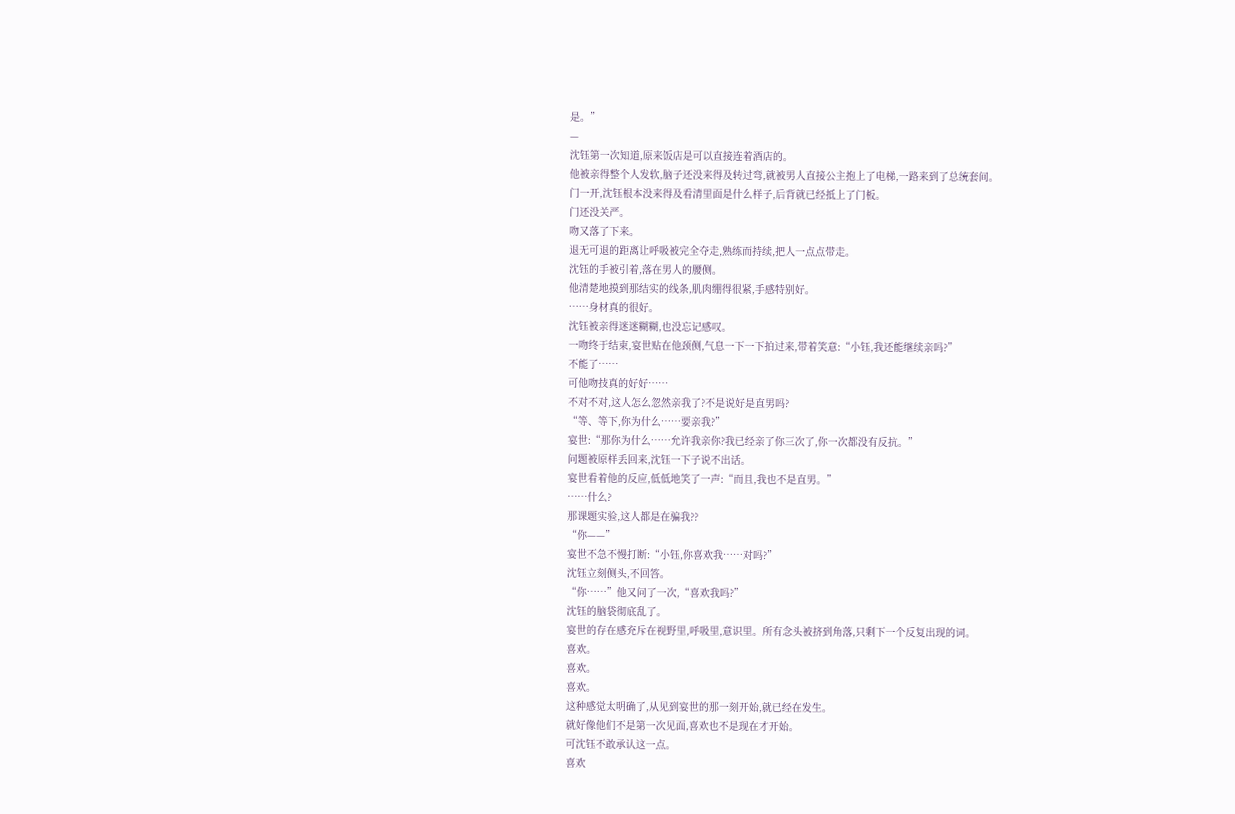是。”
—
沈钰第一次知道,原来饭店是可以直接连着酒店的。
他被亲得整个人发软,脑子还没来得及转过弯,就被男人直接公主抱上了电梯,一路来到了总统套间。
门一开,沈钰根本没来得及看清里面是什么样子,后背就已经抵上了门板。
门还没关严。
吻又落了下来。
退无可退的距离让呼吸被完全夺走,熟练而持续,把人一点点带走。
沈钰的手被引着,落在男人的腰侧。
他清楚地摸到那结实的线条,肌肉绷得很紧,手感特别好。
……身材真的很好。
沈钰被亲得迷迷糊糊,也没忘记感叹。
一吻终于结束,宴世贴在他颈侧,气息一下一下拍过来,带着笑意:“小钰,我还能继续亲吗?”
不能了……
可他吻技真的好好……
不对不对,这人怎么忽然亲我了?不是说好是直男吗?
“等、等下,你为什么……要亲我?”
宴世:“那你为什么……允许我亲你?我已经亲了你三次了,你一次都没有反抗。”
问题被原样丢回来,沈钰一下子说不出话。
宴世看着他的反应,低低地笑了一声:“而且,我也不是直男。”
……什么?
那课题实验,这人都是在骗我??
“你——”
宴世不急不慢打断:“小钰,你喜欢我……对吗?”
沈钰立刻侧头,不回答。
“你……”他又问了一次,“喜欢我吗?”
沈钰的脑袋彻底乱了。
宴世的存在感充斥在视野里,呼吸里,意识里。所有念头被挤到角落,只剩下一个反复出现的词。
喜欢。
喜欢。
喜欢。
这种感觉太明确了,从见到宴世的那一刻开始,就已经在发生。
就好像他们不是第一次见面,喜欢也不是现在才开始。
可沈钰不敢承认这一点。
喜欢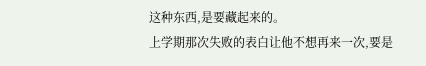这种东西,是要藏起来的。
上学期那次失败的表白让他不想再来一次,要是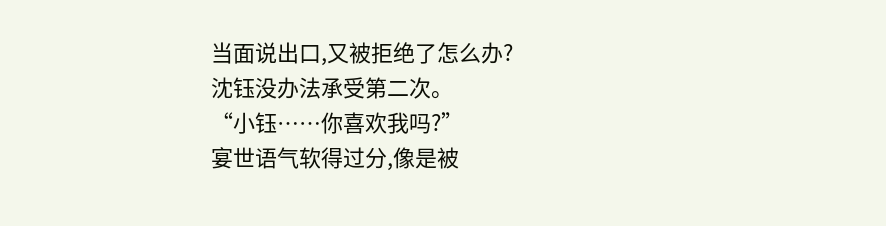当面说出口,又被拒绝了怎么办?
沈钰没办法承受第二次。
“小钰……你喜欢我吗?”
宴世语气软得过分,像是被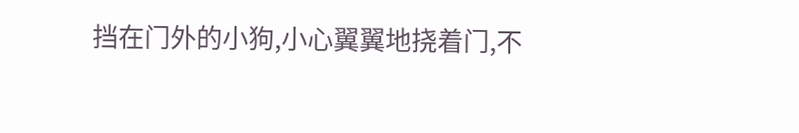挡在门外的小狗,小心翼翼地挠着门,不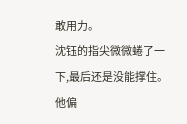敢用力。
沈钰的指尖微微蜷了一下,最后还是没能撑住。
他偏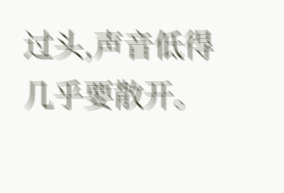过头,声音低得几乎要散开。